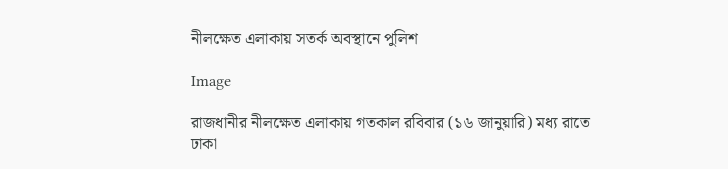নীলক্ষেত এলাকায় সতর্ক অবস্থানে পুলিশ

Image

রাজধানীর নীলক্ষেত এলাকায় গতকাল রবিবার (১৬ জানুয়ারি) মধ্য রাতে ঢাকা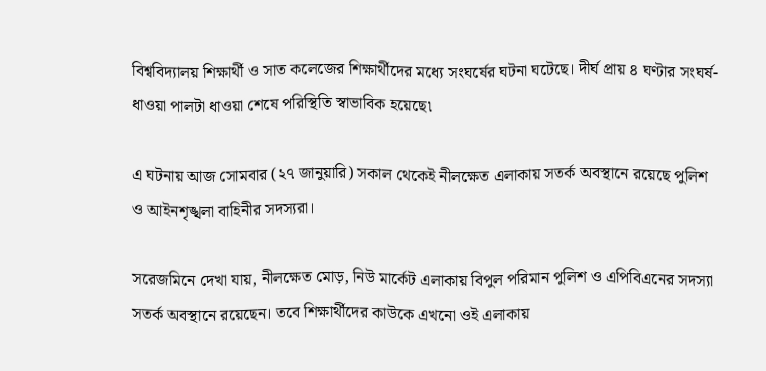বিশ্ববিদ্যালয় শিক্ষার্থী ও সাত কলেজের শিক্ষার্থীদের মধ্যে সংঘর্ষের ঘটনা ঘটেছে। দীর্ঘ প্রায় ৪ ঘণ্টার সংঘর্ষ-ধাওয়া পালটা ধাওয়া শেষে পরিস্থিতি স্বাভাবিক হয়েছে৷

এ ঘটনায় আজ সোমবার (২৭ জানুয়ারি) সকাল থেকেই নীলক্ষেত এলাকায় সতর্ক অবস্থানে রয়েছে পুলিশ ও আইনশৃঙ্খলা বাহিনীর সদস্যরা।

সরেজমিনে দেখা যায়, নীলক্ষেত মোড়, নিউ মার্কেট এলাকায় বিপুল পরিমান পুলিশ ও এপিবিএনের সদস্যা সতর্ক অবস্থানে রয়েছেন। তবে শিক্ষার্থীদের কাউকে এখনো ওই এলাকায়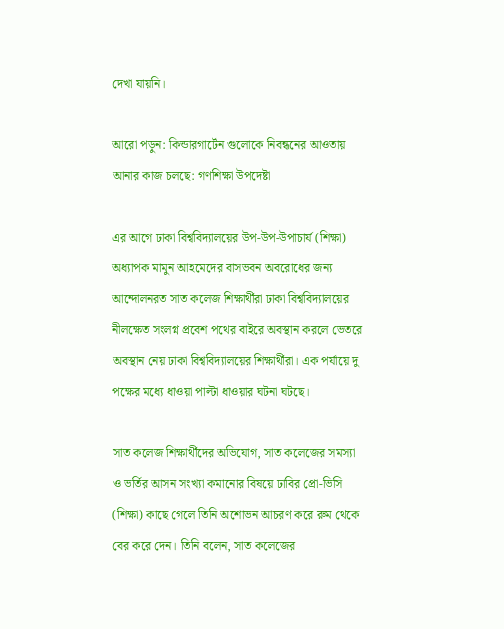দেখা যায়নি।

আরো পড়ুন: কিন্ডারগার্টেন গুলোকে নিবন্ধনের আওতায় আনার কাজ চলছে: গণশিক্ষা উপদেষ্টা

এর আগে ঢাকা বিশ্ববিদ্যালয়ের উপ-উপ-উপাচার্য (শিক্ষা) অধ্যাপক মামুন আহমেদের বাসভবন অবরোধের জন্য আন্দোলনরত সাত কলেজ শিক্ষার্থীরা ঢাকা বিশ্ববিদ্যালয়ের নীলক্ষেত সংলগ্ন প্রবেশ পথের বাইরে অবস্থান করলে ভেতরে অবস্থান নেয় ঢাকা বিশ্ববিদ্যালয়ের শিক্ষার্থীরা। এক পর্যায়ে দু পক্ষের মধ্যে ধাওয়া পাল্টা ধাওয়ার ঘটনা ঘটছে।

সাত কলেজ শিক্ষার্থীদের অভিযোগ, সাত কলেজের সমস্যা ও ভর্তির আসন সংখ্যা কমানোর বিষয়ে ঢাবির প্রো-ভিসি (শিক্ষা) কাছে গেলে তিনি অশোভন আচরণ করে রুম থেকে বের করে দেন। তিনি বলেন, সাত কলেজের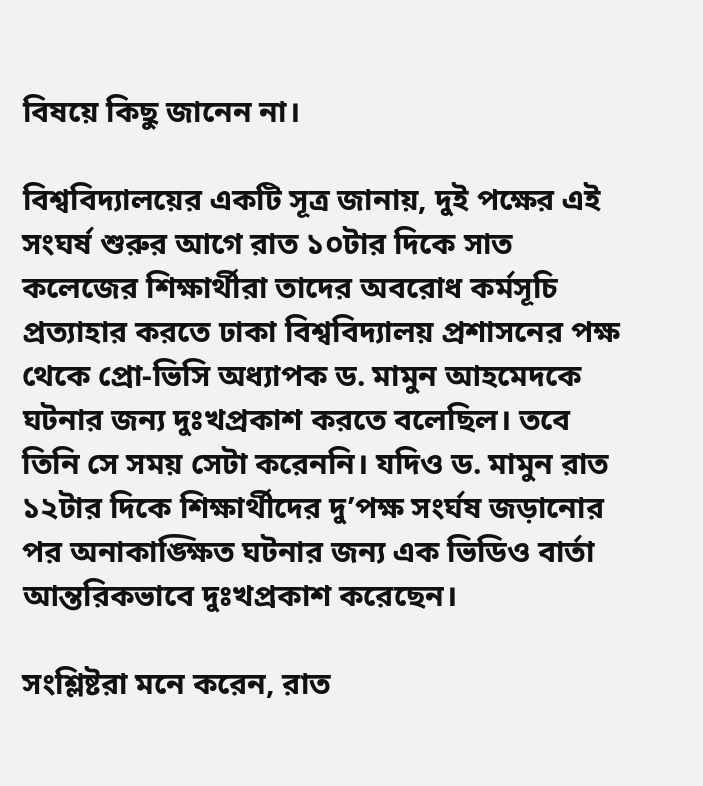বিষয়ে কিছু জানেন না।

বিশ্ববিদ্যালয়ের একটি সূত্র জানায়, দুই পক্ষের এই সংঘর্ষ শুরুর আগে রাত ১০টার দিকে সাত কলেজের শিক্ষার্থীরা তাদের অবরোধ কর্মসূচি প্রত্যাহার করতে ঢাকা বিশ্ববিদ্যালয় প্রশাসনের পক্ষ থেকে প্রো-ভিসি অধ্যাপক ড. মামুন আহমেদকে ঘটনার জন্য দুঃখপ্রকাশ করতে বলেছিল। তবে তিনি সে সময় সেটা করেননি। যদিও ড. মামুন রাত ১২টার দিকে শিক্ষার্থীদের দু’পক্ষ সংর্ঘষ জড়ানোর পর অনাকাঙ্ক্ষিত ঘটনার জন্য এক ভিডিও বার্তা আন্তরিকভাবে দুঃখপ্রকাশ করেছেন।

সংশ্লিষ্টরা মনে করেন, রাত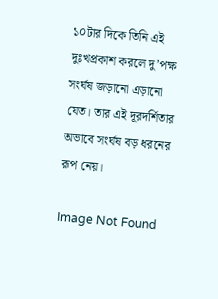১০টার দিকে তিনি এই দুঃখপ্রকাশ করলে দু’পক্ষ সংর্ঘষ জড়ানো এড়ানো যেত। তার এই দূরদর্শিতার অভাবে সংর্ঘষ বড় ধরনের রূপ নেয়।

Image Not Found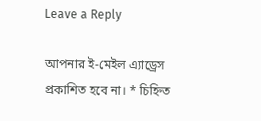Leave a Reply

আপনার ই-মেইল এ্যাড্রেস প্রকাশিত হবে না। * চিহ্নিত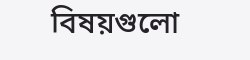বিষয়গুলো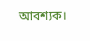আবশ্যক।